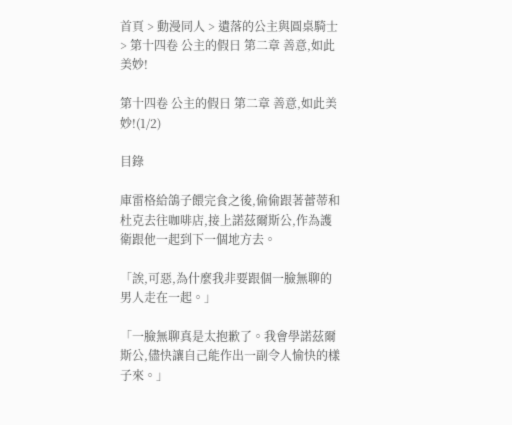首頁 > 動漫同人 > 遺落的公主與圓桌騎士 > 第十四卷 公主的假日 第二章 善意,如此美妙!

第十四卷 公主的假日 第二章 善意,如此美妙!(1/2)

目錄

庫雷格給鴿子餵完食之後,偷偷跟著蕾蒂和杜克去往咖啡店,接上諾茲爾斯公,作為護衛跟他一起到下一個地方去。

「誒,可惡,為什麼我非要跟個一臉無聊的男人走在一起。」

「一臉無聊真是太抱歉了。我會學諾茲爾斯公,儘快讓自己能作出一副令人愉快的樣子來。」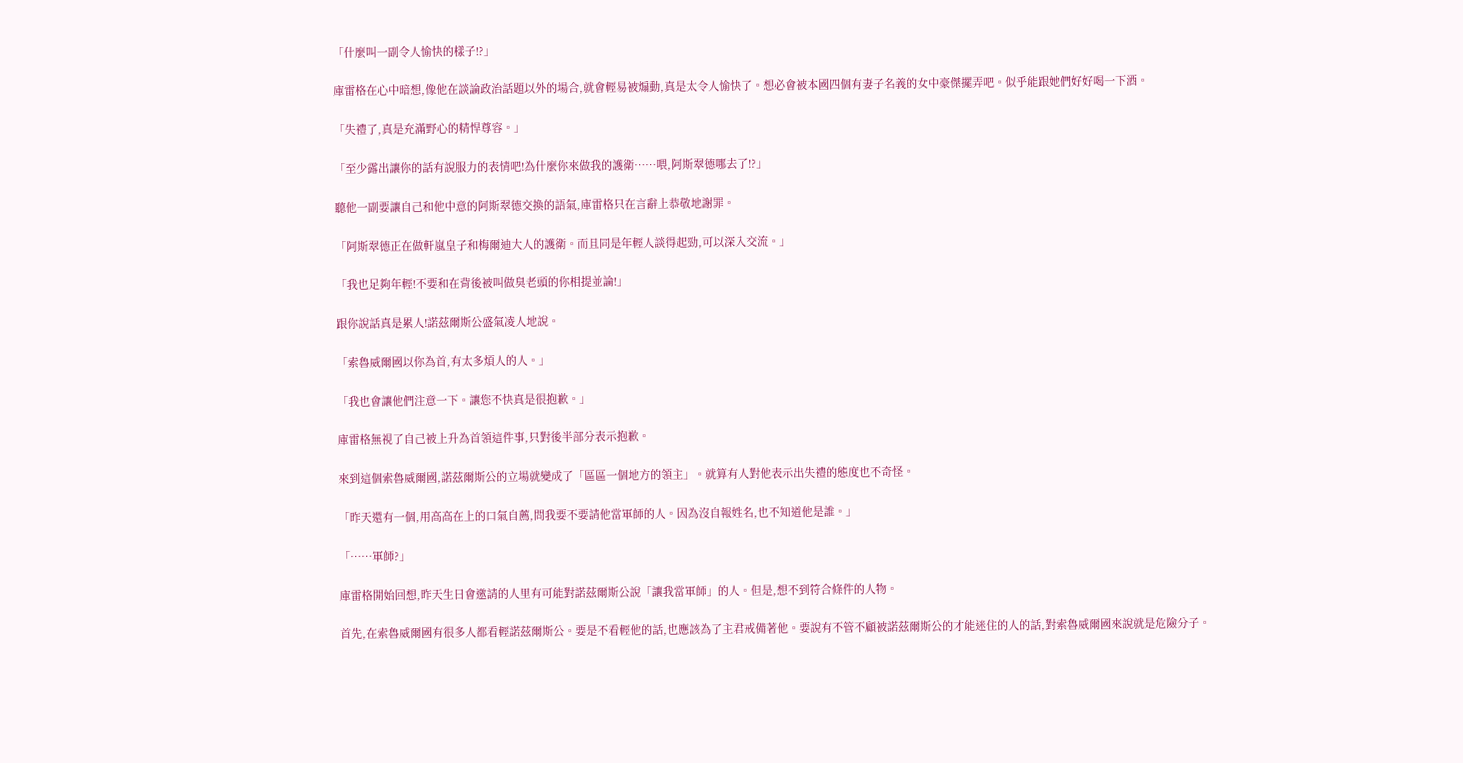「什麼叫一副令人愉快的樣子!?」

庫雷格在心中暗想,像他在談論政治話題以外的場合,就會輕易被煽動,真是太令人愉快了。想必會被本國四個有妻子名義的女中豪傑擺弄吧。似乎能跟她們好好喝一下酒。

「失禮了,真是充滿野心的精悍尊容。」

「至少露出讓你的話有說服力的表情吧!為什麼你來做我的護衛……喂,阿斯翠德哪去了!?」

聽他一副要讓自己和他中意的阿斯翠德交換的語氣,庫雷格只在言辭上恭敬地謝罪。

「阿斯翠德正在做軒嵐皇子和梅爾迪大人的護衛。而且同是年輕人談得起勁,可以深入交流。」

「我也足夠年輕!不要和在背後被叫做臭老頭的你相提並論!」

跟你說話真是累人!諾茲爾斯公盛氣凌人地說。

「索魯威爾國以你為首,有太多煩人的人。」

「我也會讓他們注意一下。讓您不快真是很抱歉。」

庫雷格無視了自己被上升為首領這件事,只對後半部分表示抱歉。

來到這個索魯威爾國,諾茲爾斯公的立場就變成了「區區一個地方的領主」。就算有人對他表示出失禮的態度也不奇怪。

「昨天還有一個,用高高在上的口氣自薦,問我要不要請他當軍師的人。因為沒自報姓名,也不知道他是誰。」

「……軍師?」

庫雷格開始回想,昨天生日會邀請的人里有可能對諾茲爾斯公說「讓我當軍師」的人。但是,想不到符合條件的人物。

首先,在索魯威爾國有很多人都看輕諾茲爾斯公。要是不看輕他的話,也應該為了主君戒備著他。要說有不管不顧被諾茲爾斯公的才能迷住的人的話,對索魯威爾國來說就是危險分子。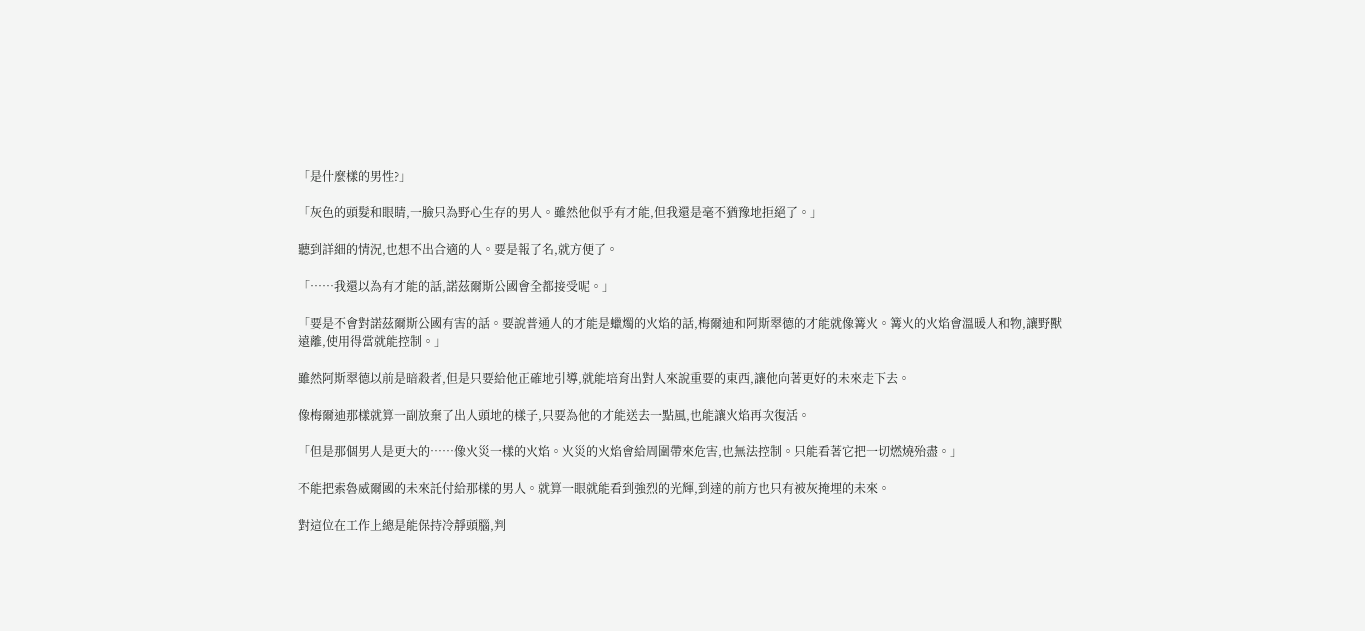「是什麼樣的男性?」

「灰色的頭髮和眼睛,一臉只為野心生存的男人。雖然他似乎有才能,但我還是毫不猶豫地拒絕了。」

聽到詳細的情況,也想不出合適的人。要是報了名,就方便了。

「……我還以為有才能的話,諾茲爾斯公國會全都接受呢。」

「要是不會對諾茲爾斯公國有害的話。要說普通人的才能是蠟燭的火焰的話,梅爾迪和阿斯翠德的才能就像篝火。篝火的火焰會溫暖人和物,讓野獸遠離,使用得當就能控制。」

雖然阿斯翠德以前是暗殺者,但是只要給他正確地引導,就能培育出對人來說重要的東西,讓他向著更好的未來走下去。

像梅爾迪那樣就算一副放棄了出人頭地的樣子,只要為他的才能送去一點風,也能讓火焰再次復活。

「但是那個男人是更大的……像火災一樣的火焰。火災的火焰會給周圍帶來危害,也無法控制。只能看著它把一切燃燒殆盡。」

不能把索魯威爾國的未來託付給那樣的男人。就算一眼就能看到強烈的光輝,到達的前方也只有被灰掩埋的未來。

對這位在工作上總是能保持冷靜頭腦,判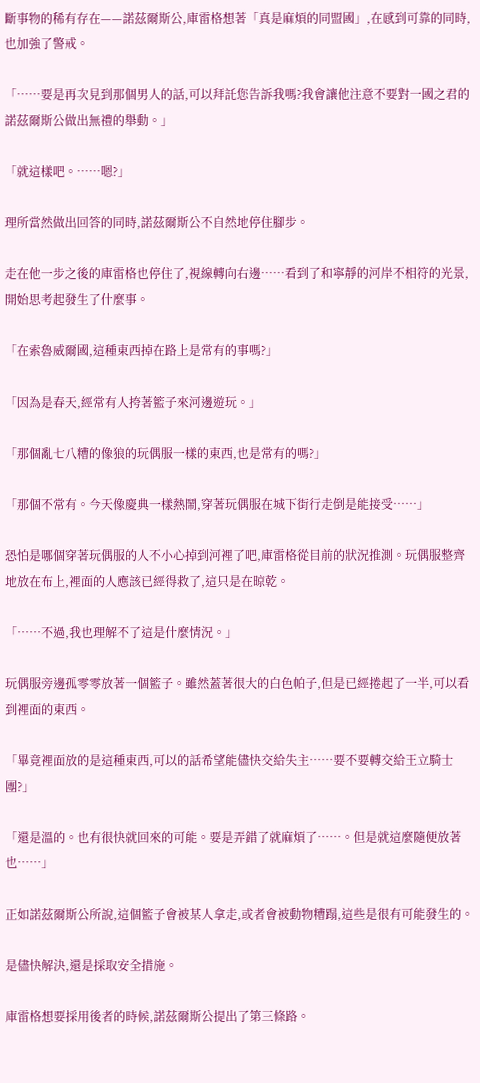斷事物的稀有存在——諾茲爾斯公,庫雷格想著「真是麻煩的同盟國」,在感到可靠的同時,也加強了警戒。

「……要是再次見到那個男人的話,可以拜託您告訴我嗎?我會讓他注意不要對一國之君的諾茲爾斯公做出無禮的舉動。」

「就這樣吧。……嗯?」

理所當然做出回答的同時,諾茲爾斯公不自然地停住腳步。

走在他一步之後的庫雷格也停住了,視線轉向右邊……看到了和寧靜的河岸不相符的光景,開始思考起發生了什麼事。

「在索魯威爾國,這種東西掉在路上是常有的事嗎?」

「因為是春天,經常有人挎著籃子來河邊遊玩。」

「那個亂七八糟的像狼的玩偶服一樣的東西,也是常有的嗎?」

「那個不常有。今天像慶典一樣熱鬧,穿著玩偶服在城下街行走倒是能接受……」

恐怕是哪個穿著玩偶服的人不小心掉到河裡了吧,庫雷格從目前的狀況推測。玩偶服整齊地放在布上,裡面的人應該已經得救了,這只是在晾乾。

「……不過,我也理解不了這是什麼情況。」

玩偶服旁邊孤零零放著一個籃子。雖然蓋著很大的白色帕子,但是已經捲起了一半,可以看到裡面的東西。

「畢竟裡面放的是這種東西,可以的話希望能儘快交給失主……要不要轉交給王立騎士團?」

「還是溫的。也有很快就回來的可能。要是弄錯了就麻煩了……。但是就這麼隨便放著也……」

正如諾茲爾斯公所說,這個籃子會被某人拿走,或者會被動物糟蹋,這些是很有可能發生的。

是儘快解決,還是採取安全措施。

庫雷格想要採用後者的時候,諾茲爾斯公提出了第三條路。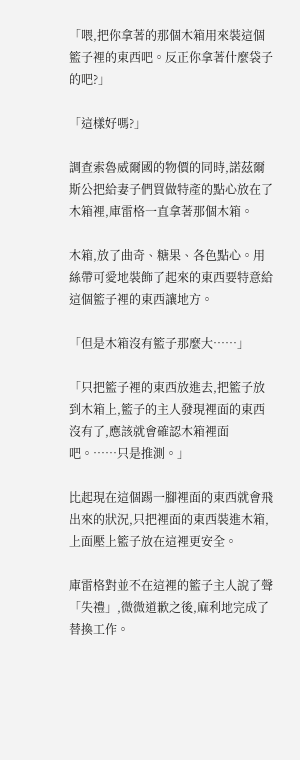「喂,把你拿著的那個木箱用來裝這個籃子裡的東西吧。反正你拿著什麼袋子的吧?」

「這樣好嗎?」

調查索魯威爾國的物價的同時,諾茲爾斯公把給妻子們買做特產的點心放在了木箱裡,庫雷格一直拿著那個木箱。

木箱,放了曲奇、糖果、各色點心。用絲帶可愛地裝飾了起來的東西要特意給這個籃子裡的東西讓地方。

「但是木箱沒有籃子那麼大……」

「只把籃子裡的東西放進去,把籃子放到木箱上,籃子的主人發現裡面的東西沒有了,應該就會確認木箱裡面吧。……只是推測。」

比起現在這個踢一腳裡面的東西就會飛出來的狀況,只把裡面的東西裝進木箱,上面壓上籃子放在這裡更安全。

庫雷格對並不在這裡的籃子主人說了聲「失禮」,微微道歉之後,麻利地完成了替換工作。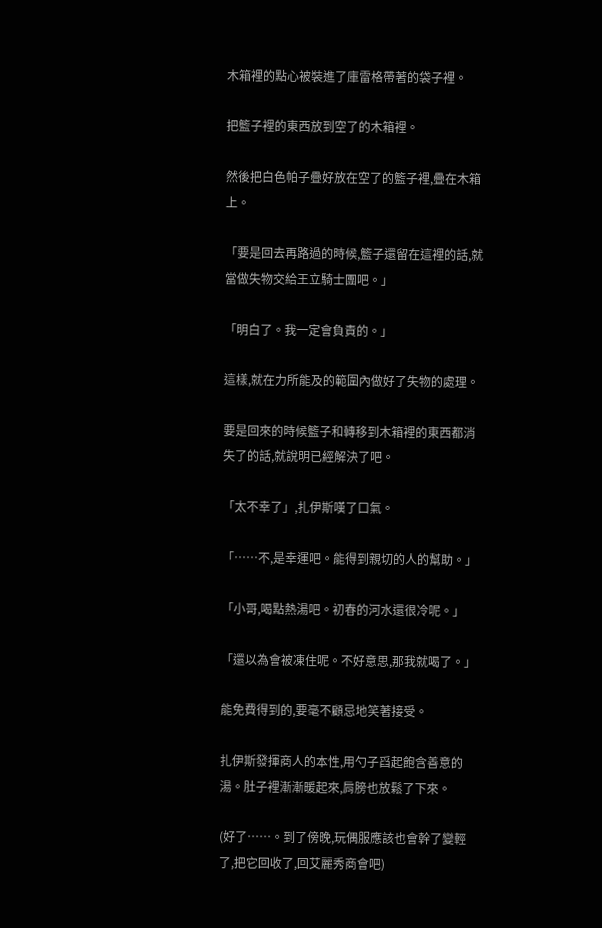木箱裡的點心被裝進了庫雷格帶著的袋子裡。

把籃子裡的東西放到空了的木箱裡。

然後把白色帕子疊好放在空了的籃子裡,疊在木箱上。

「要是回去再路過的時候,籃子還留在這裡的話,就當做失物交給王立騎士團吧。」

「明白了。我一定會負責的。」

這樣,就在力所能及的範圍內做好了失物的處理。

要是回來的時候籃子和轉移到木箱裡的東西都消失了的話,就說明已經解決了吧。

「太不幸了」,扎伊斯嘆了口氣。

「……不,是幸運吧。能得到親切的人的幫助。」

「小哥,喝點熱湯吧。初春的河水還很冷呢。」

「還以為會被凍住呢。不好意思,那我就喝了。」

能免費得到的,要毫不顧忌地笑著接受。

扎伊斯發揮商人的本性,用勺子舀起飽含善意的湯。肚子裡漸漸暖起來,肩膀也放鬆了下來。

(好了……。到了傍晚,玩偶服應該也會幹了變輕了,把它回收了,回艾麗秀商會吧)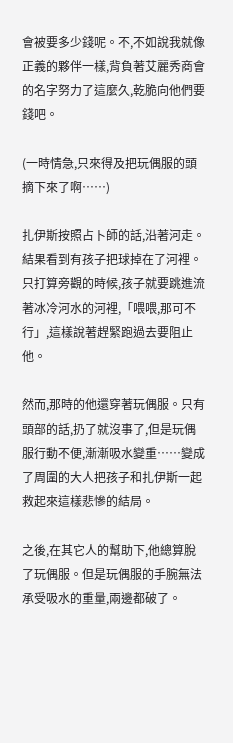會被要多少錢呢。不,不如說我就像正義的夥伴一樣,背負著艾麗秀商會的名字努力了這麼久,乾脆向他們要錢吧。

(一時情急,只來得及把玩偶服的頭摘下來了啊……)

扎伊斯按照占卜師的話,沿著河走。結果看到有孩子把球掉在了河裡。只打算旁觀的時候,孩子就要跳進流著冰冷河水的河裡,「喂喂,那可不行」,這樣說著趕緊跑過去要阻止他。

然而,那時的他還穿著玩偶服。只有頭部的話,扔了就沒事了,但是玩偶服行動不便,漸漸吸水變重……變成了周圍的大人把孩子和扎伊斯一起救起來這樣悲慘的結局。

之後,在其它人的幫助下,他總算脫了玩偶服。但是玩偶服的手腕無法承受吸水的重量,兩邊都破了。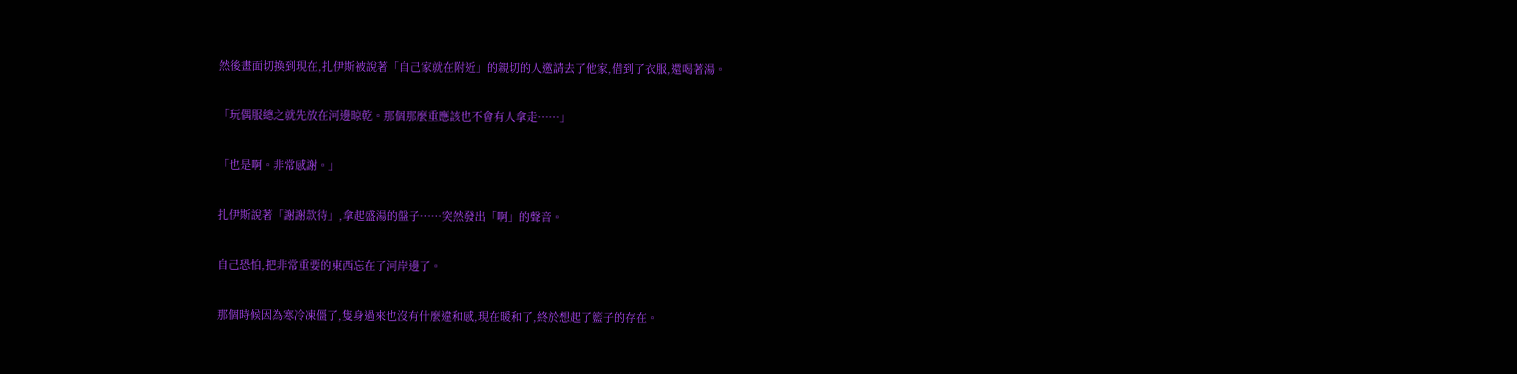然後畫面切換到現在,扎伊斯被說著「自己家就在附近」的親切的人邀請去了他家,借到了衣服,還喝著湯。

「玩偶服總之就先放在河邊晾乾。那個那麼重應該也不會有人拿走……」

「也是啊。非常感謝。」

扎伊斯說著「謝謝款待」,拿起盛湯的盤子……突然發出「啊」的聲音。

自己恐怕,把非常重要的東西忘在了河岸邊了。

那個時候因為寒冷凍僵了,隻身過來也沒有什麼違和感,現在暖和了,終於想起了籃子的存在。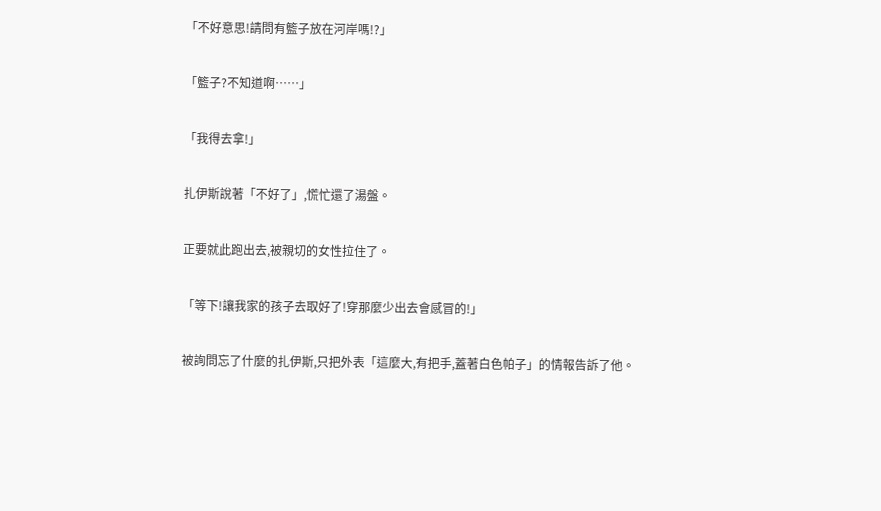「不好意思!請問有籃子放在河岸嗎!?」

「籃子?不知道啊……」

「我得去拿!」

扎伊斯說著「不好了」,慌忙還了湯盤。

正要就此跑出去,被親切的女性拉住了。

「等下!讓我家的孩子去取好了!穿那麼少出去會感冒的!」

被詢問忘了什麼的扎伊斯,只把外表「這麼大,有把手,蓋著白色帕子」的情報告訴了他。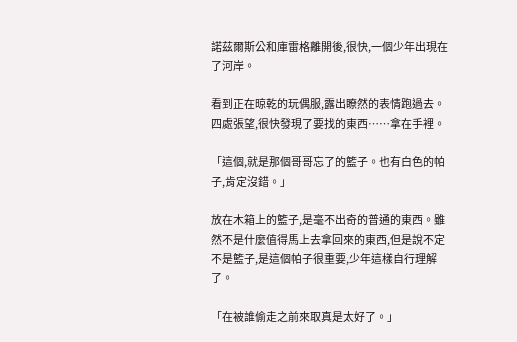諾茲爾斯公和庫雷格離開後,很快,一個少年出現在了河岸。

看到正在晾乾的玩偶服,露出瞭然的表情跑過去。四處張望,很快發現了要找的東西……拿在手裡。

「這個,就是那個哥哥忘了的籃子。也有白色的帕子,肯定沒錯。」

放在木箱上的籃子,是毫不出奇的普通的東西。雖然不是什麼值得馬上去拿回來的東西,但是說不定不是籃子,是這個帕子很重要,少年這樣自行理解了。

「在被誰偷走之前來取真是太好了。」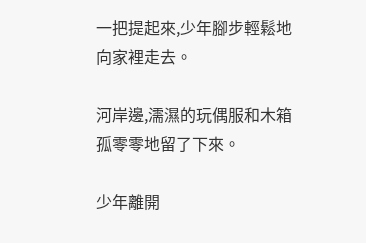一把提起來,少年腳步輕鬆地向家裡走去。

河岸邊,濡濕的玩偶服和木箱孤零零地留了下來。

少年離開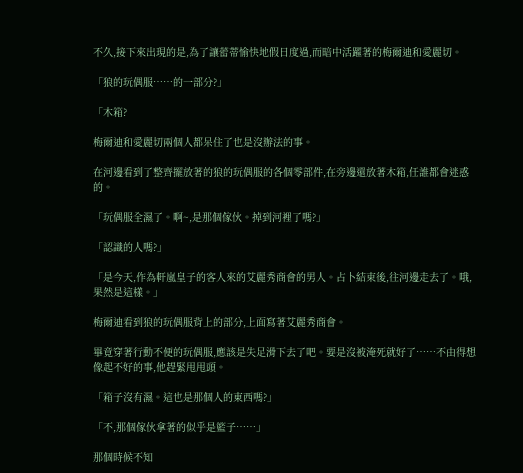不久,接下來出現的是,為了讓蕾蒂愉快地假日度過,而暗中活躍著的梅爾迪和愛麗切。

「狼的玩偶服……的一部分?」

「木箱?

梅爾迪和愛麗切兩個人都呆住了也是沒辦法的事。

在河邊看到了整齊擺放著的狼的玩偶服的各個零部件,在旁邊還放著木箱,任誰都會迷惑的。

「玩偶服全濕了。啊~,是那個傢伙。掉到河裡了嗎?」

「認識的人嗎?」

「是今天,作為軒嵐皇子的客人來的艾麗秀商會的男人。占卜結束後,往河邊走去了。哦,果然是這樣。」

梅爾迪看到狼的玩偶服背上的部分,上面寫著艾麗秀商會。

畢竟穿著行動不便的玩偶服,應該是失足滑下去了吧。要是沒被淹死就好了……不由得想像起不好的事,他趕緊甩甩頭。

「箱子沒有濕。這也是那個人的東西嗎?」

「不,那個傢伙拿著的似乎是籃子……」

那個時候不知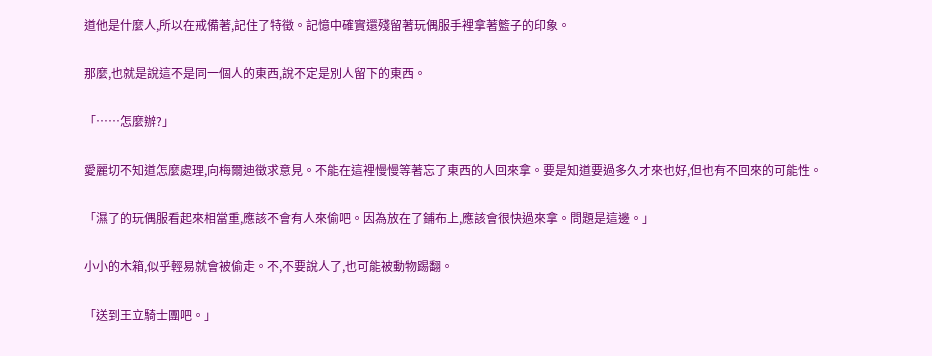道他是什麼人,所以在戒備著,記住了特徵。記憶中確實還殘留著玩偶服手裡拿著籃子的印象。

那麼,也就是說這不是同一個人的東西,說不定是別人留下的東西。

「……怎麼辦?」

愛麗切不知道怎麼處理,向梅爾迪徵求意見。不能在這裡慢慢等著忘了東西的人回來拿。要是知道要過多久才來也好,但也有不回來的可能性。

「濕了的玩偶服看起來相當重,應該不會有人來偷吧。因為放在了鋪布上,應該會很快過來拿。問題是這邊。」

小小的木箱,似乎輕易就會被偷走。不,不要說人了,也可能被動物踢翻。

「送到王立騎士團吧。」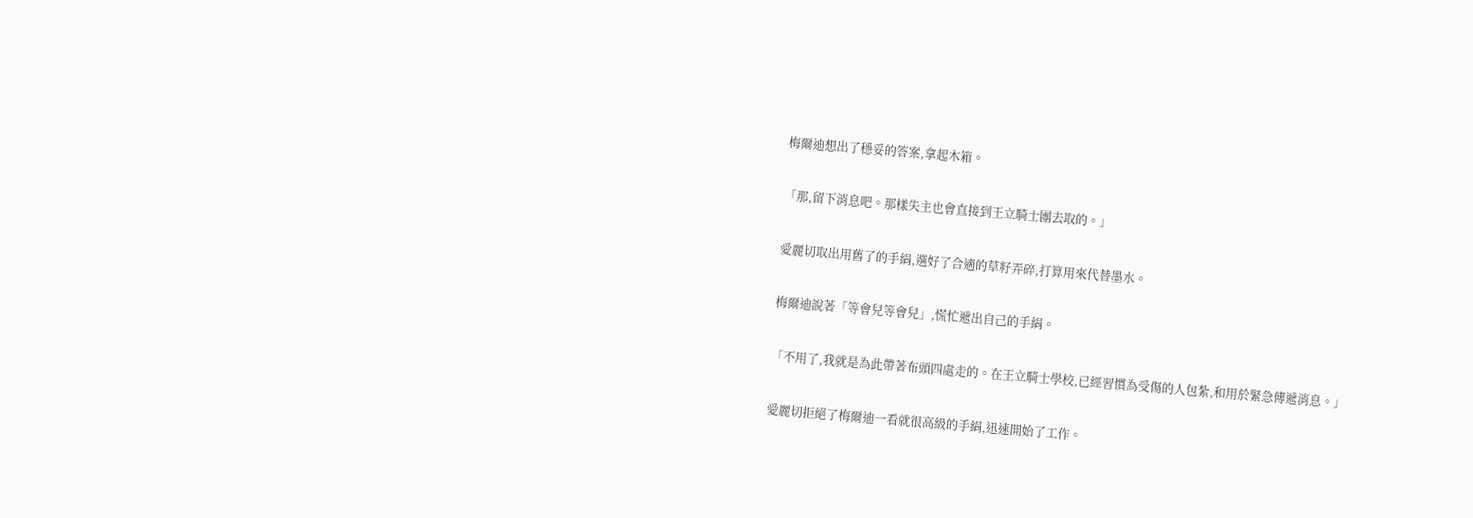梅爾迪想出了穩妥的答案,拿起木箱。

「那,留下消息吧。那樣失主也會直接到王立騎士團去取的。」

愛麗切取出用舊了的手絹,選好了合適的草籽弄碎,打算用來代替墨水。

梅爾迪說著「等會兒等會兒」,慌忙遞出自己的手絹。

「不用了,我就是為此帶著布頭四處走的。在王立騎士學校,已經習慣為受傷的人包紮,和用於緊急傳遞消息。」

愛麗切拒絕了梅爾迪一看就很高級的手絹,迅速開始了工作。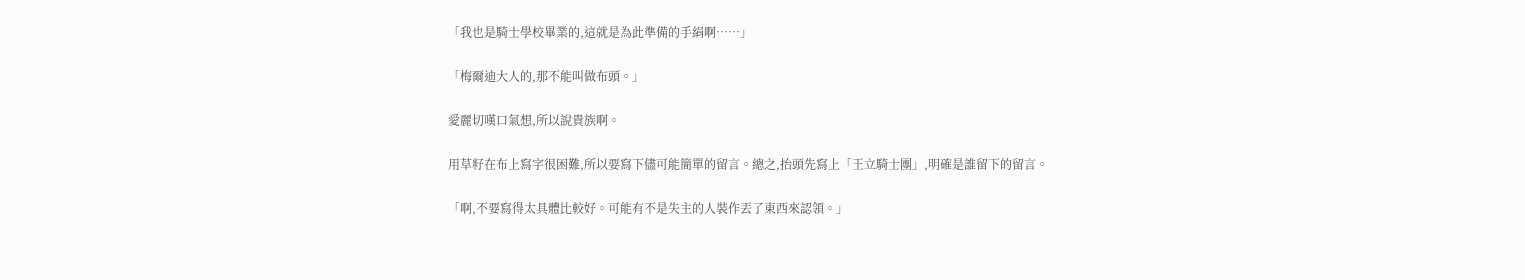「我也是騎士學校畢業的,這就是為此準備的手絹啊……」

「梅爾迪大人的,那不能叫做布頭。」

愛麗切嘆口氣想,所以說貴族啊。

用草籽在布上寫字很困難,所以要寫下儘可能簡單的留言。總之,抬頭先寫上「王立騎士團」,明確是誰留下的留言。

「啊,不要寫得太具體比較好。可能有不是失主的人裝作丟了東西來認領。」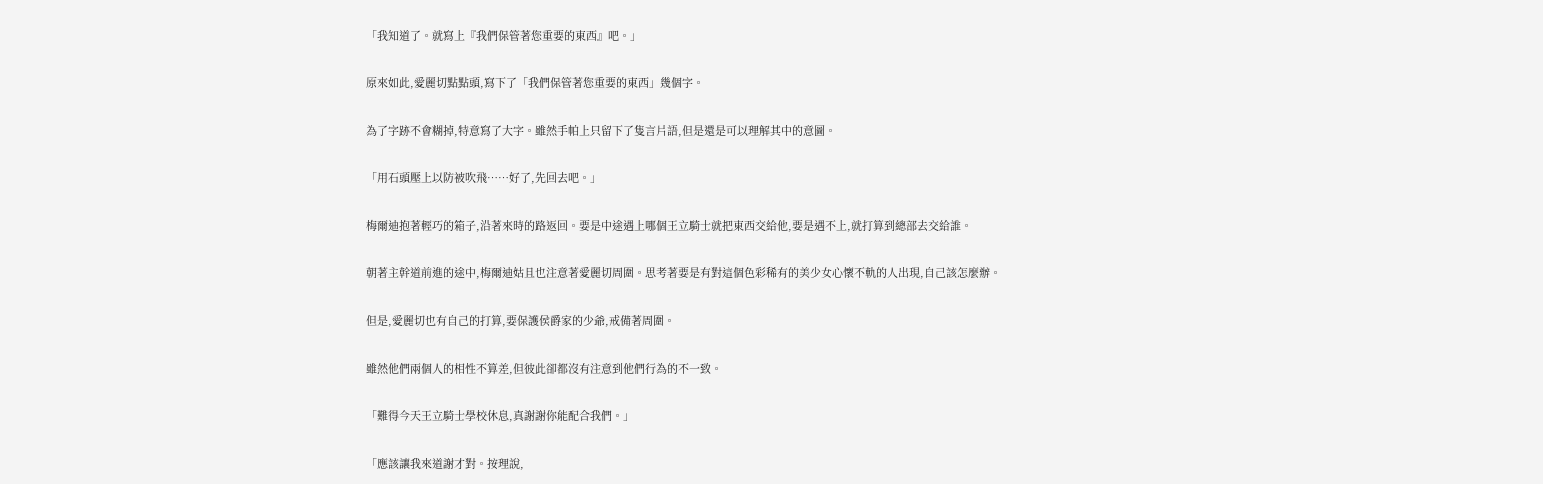「我知道了。就寫上『我們保管著您重要的東西』吧。」

原來如此,愛麗切點點頭,寫下了「我們保管著您重要的東西」幾個字。

為了字跡不會糊掉,特意寫了大字。雖然手帕上只留下了隻言片語,但是還是可以理解其中的意圖。

「用石頭壓上以防被吹飛……好了,先回去吧。」

梅爾迪抱著輕巧的箱子,沿著來時的路返回。要是中途遇上哪個王立騎士就把東西交給他,要是遇不上,就打算到總部去交給誰。

朝著主幹道前進的途中,梅爾迪姑且也注意著愛麗切周圍。思考著要是有對這個色彩稀有的美少女心懷不軌的人出現,自己該怎麼辦。

但是,愛麗切也有自己的打算,要保護侯爵家的少爺,戒備著周圍。

雖然他們兩個人的相性不算差,但彼此卻都沒有注意到他們行為的不一致。

「難得今天王立騎士學校休息,真謝謝你能配合我們。」

「應該讓我來道謝才對。按理說,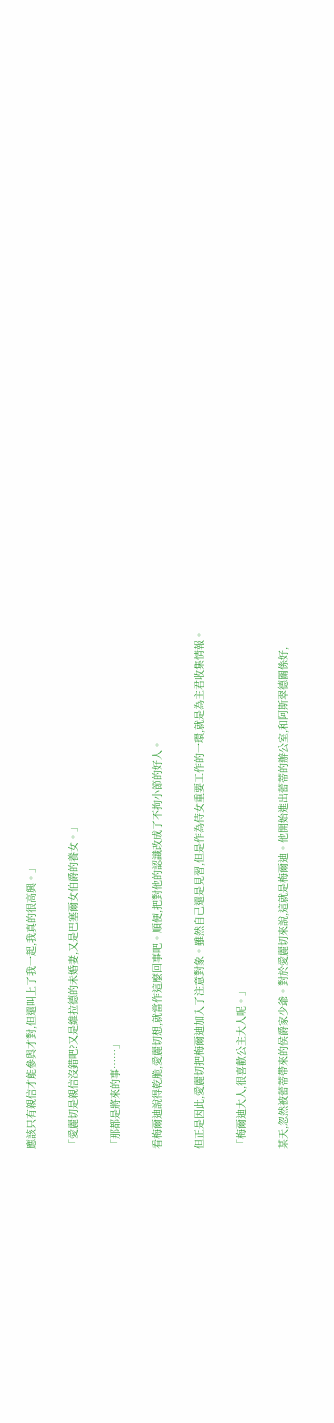應該只有親信才能參與才對,但還叫上了我一起,我真的很高興。」

「愛麗切是親信沒錯吧?又是維拉德的未婚妻,又是巴塞爾女伯爵的養女。」

「那都是將來的事……」

看梅爾迪說得乾脆,愛麗切想,就當作這麼回事吧。順便,把對他的認識改成了不拘小節的好人。

但正是因此,愛麗切把梅爾迪加入了注意對象。雖然自己還是見習,但是作為侍女重要工作的一環,就是為主君收集情報。

「梅爾迪大人,很喜歡公主大人呢。」

某天,忽然被蕾蒂帶來的侯爵家少爺。對於愛麗切來說,這就是梅爾迪。他開始進出蕾蒂的辦公室,和阿斯翠德關係好,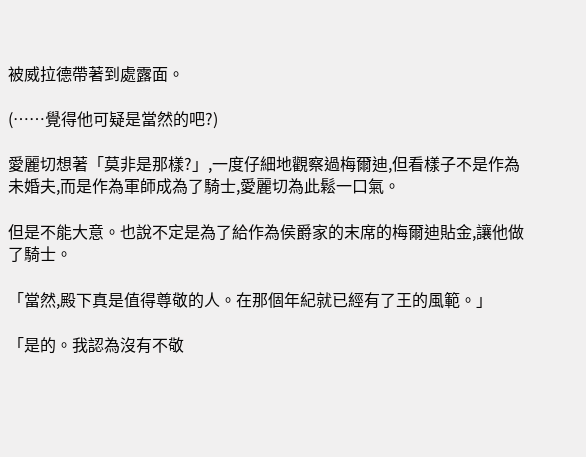被威拉德帶著到處露面。

(……覺得他可疑是當然的吧?)

愛麗切想著「莫非是那樣?」,一度仔細地觀察過梅爾迪,但看樣子不是作為未婚夫,而是作為軍師成為了騎士,愛麗切為此鬆一口氣。

但是不能大意。也說不定是為了給作為侯爵家的末席的梅爾迪貼金,讓他做了騎士。

「當然,殿下真是值得尊敬的人。在那個年紀就已經有了王的風範。」

「是的。我認為沒有不敬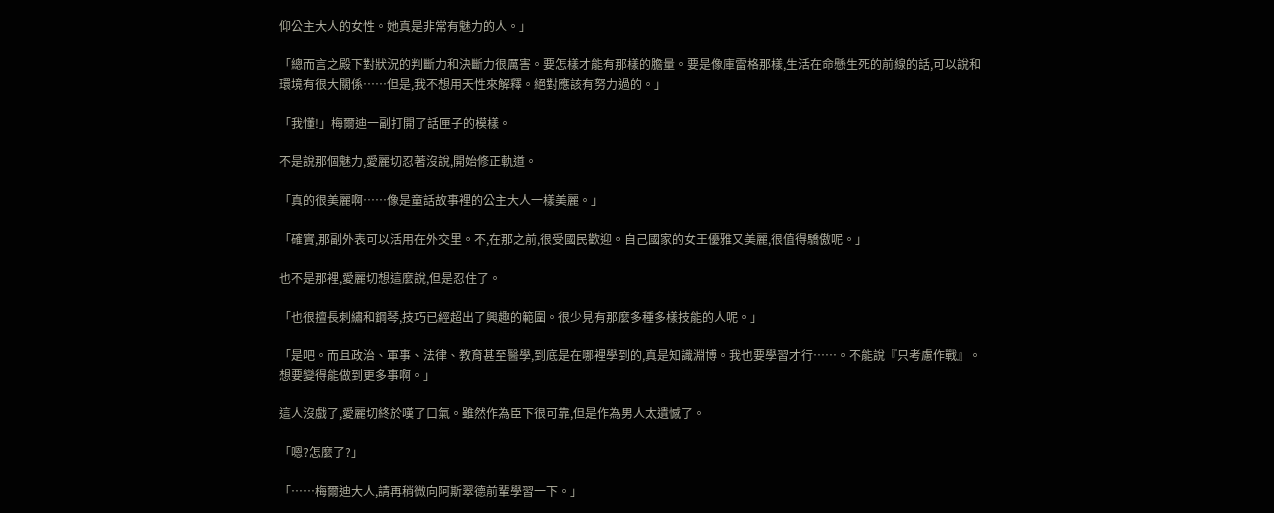仰公主大人的女性。她真是非常有魅力的人。」

「總而言之殿下對狀況的判斷力和決斷力很厲害。要怎樣才能有那樣的膽量。要是像庫雷格那樣,生活在命懸生死的前線的話,可以說和環境有很大關係……但是,我不想用天性來解釋。絕對應該有努力過的。」

「我懂!」梅爾迪一副打開了話匣子的模樣。

不是說那個魅力,愛麗切忍著沒說,開始修正軌道。

「真的很美麗啊……像是童話故事裡的公主大人一樣美麗。」

「確實,那副外表可以活用在外交里。不,在那之前,很受國民歡迎。自己國家的女王優雅又美麗,很值得驕傲呢。」

也不是那裡,愛麗切想這麼說,但是忍住了。

「也很擅長刺繡和鋼琴,技巧已經超出了興趣的範圍。很少見有那麼多種多樣技能的人呢。」

「是吧。而且政治、軍事、法律、教育甚至醫學,到底是在哪裡學到的,真是知識淵博。我也要學習才行……。不能說『只考慮作戰』。想要變得能做到更多事啊。」

這人沒戲了,愛麗切終於嘆了口氣。雖然作為臣下很可靠,但是作為男人太遺憾了。

「嗯?怎麼了?」

「……梅爾迪大人,請再稍微向阿斯翠德前輩學習一下。」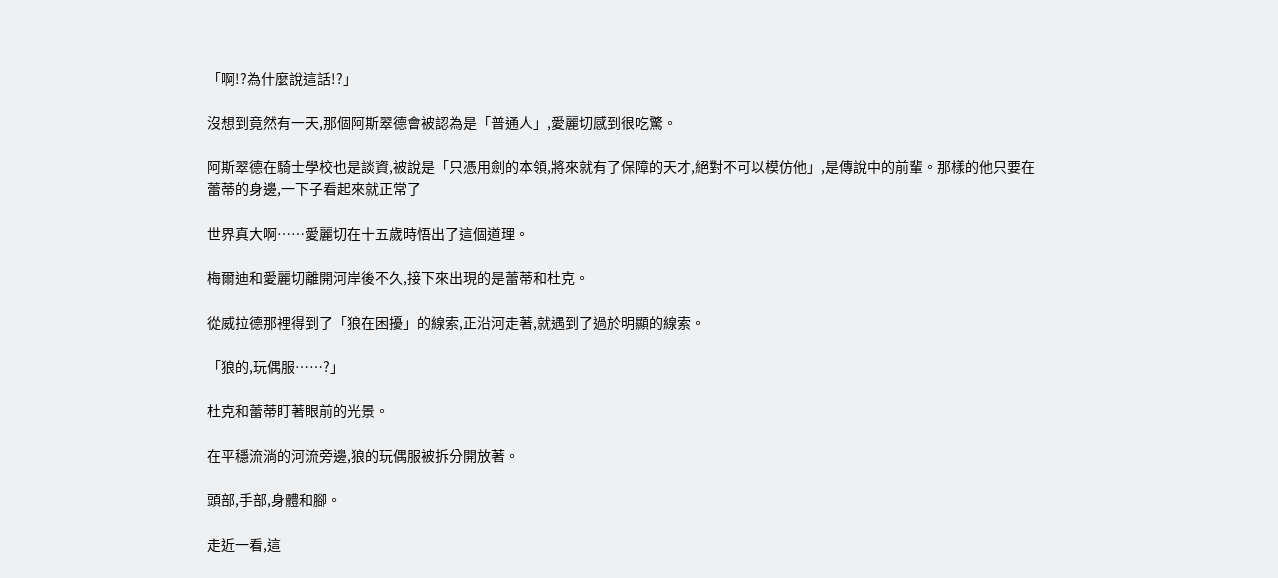「啊!?為什麼說這話!?」

沒想到竟然有一天,那個阿斯翠德會被認為是「普通人」,愛麗切感到很吃驚。

阿斯翠德在騎士學校也是談資,被說是「只憑用劍的本領,將來就有了保障的天才,絕對不可以模仿他」,是傳說中的前輩。那樣的他只要在蕾蒂的身邊,一下子看起來就正常了

世界真大啊……愛麗切在十五歲時悟出了這個道理。

梅爾迪和愛麗切離開河岸後不久,接下來出現的是蕾蒂和杜克。

從威拉德那裡得到了「狼在困擾」的線索,正沿河走著,就遇到了過於明顯的線索。

「狼的,玩偶服……?」

杜克和蕾蒂盯著眼前的光景。

在平穩流淌的河流旁邊,狼的玩偶服被拆分開放著。

頭部,手部,身體和腳。

走近一看,這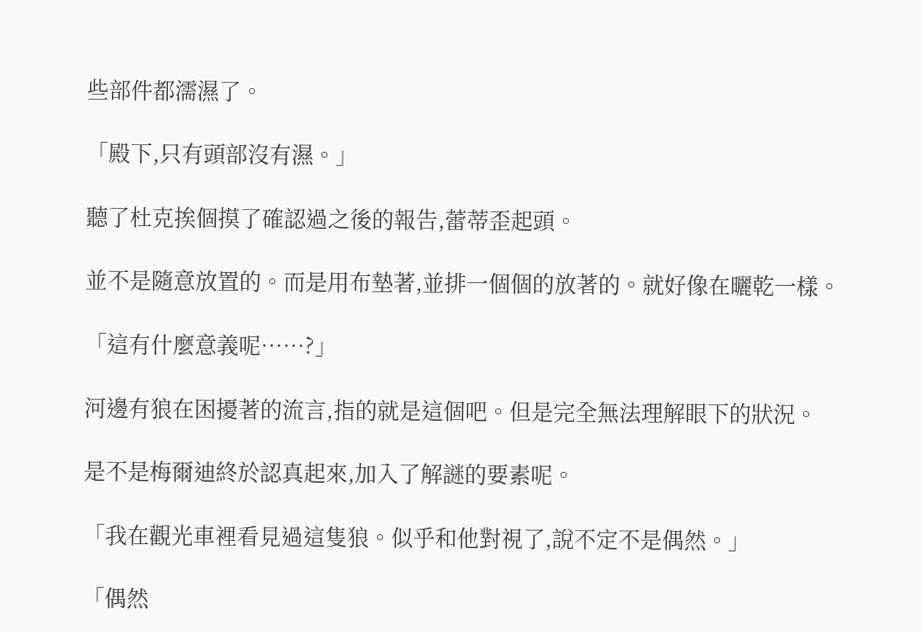些部件都濡濕了。

「殿下,只有頭部沒有濕。」

聽了杜克挨個摸了確認過之後的報告,蕾蒂歪起頭。

並不是隨意放置的。而是用布墊著,並排一個個的放著的。就好像在曬乾一樣。

「這有什麼意義呢……?」

河邊有狼在困擾著的流言,指的就是這個吧。但是完全無法理解眼下的狀況。

是不是梅爾迪終於認真起來,加入了解謎的要素呢。

「我在觀光車裡看見過這隻狼。似乎和他對視了,說不定不是偶然。」

「偶然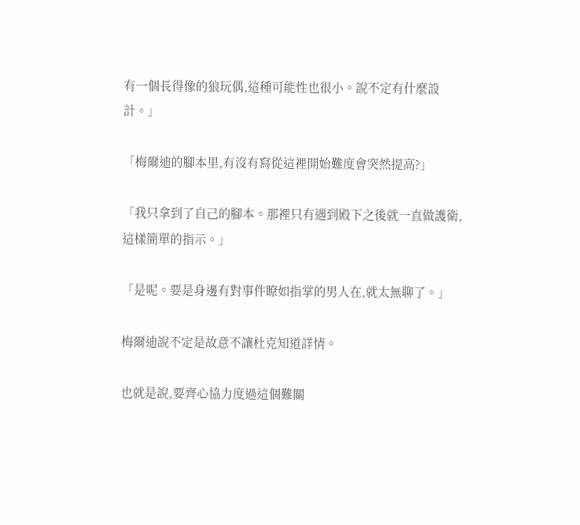有一個長得像的狼玩偶,這種可能性也很小。說不定有什麼設計。」

「梅爾迪的腳本里,有沒有寫從這裡開始難度會突然提高?」

「我只拿到了自己的腳本。那裡只有遇到殿下之後就一直做護衛,這樣簡單的指示。」

「是呢。要是身邊有對事件瞭如指掌的男人在,就太無聊了。」

梅爾迪說不定是故意不讓杜克知道詳情。

也就是說,要齊心協力度過這個難關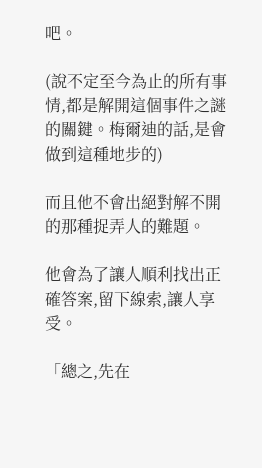吧。

(說不定至今為止的所有事情,都是解開這個事件之謎的關鍵。梅爾迪的話,是會做到這種地步的)

而且他不會出絕對解不開的那種捉弄人的難題。

他會為了讓人順利找出正確答案,留下線索,讓人享受。

「總之,先在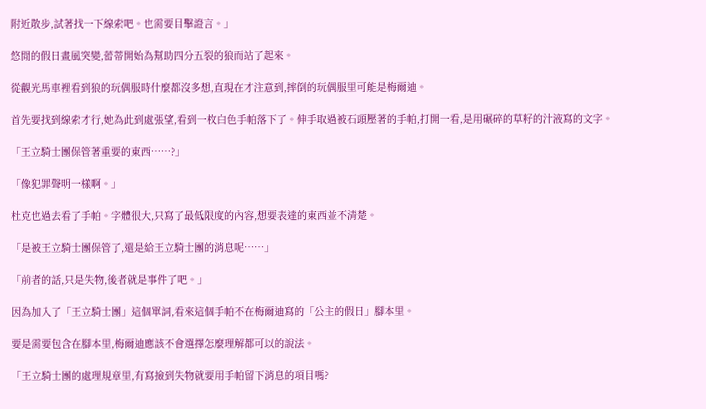附近散步,試著找一下線索吧。也需要目擊證言。」

悠閒的假日畫風突變,蕾蒂開始為幫助四分五裂的狼而站了起來。

從觀光馬車裡看到狼的玩偶服時什麼都沒多想,直現在才注意到,摔倒的玩偶服里可能是梅爾迪。

首先要找到線索才行,她為此到處張望,看到一枚白色手帕落下了。伸手取過被石頭壓著的手帕,打開一看,是用碾碎的草籽的汁液寫的文字。

「王立騎士團保管著重要的東西……?」

「像犯罪聲明一樣啊。」

杜克也過去看了手帕。字體很大,只寫了最低限度的內容,想要表達的東西並不清楚。

「是被王立騎士團保管了,還是給王立騎士團的消息呢……」

「前者的話,只是失物,後者就是事件了吧。」

因為加入了「王立騎士團」這個單詞,看來這個手帕不在梅爾迪寫的「公主的假日」腳本里。

要是需要包含在腳本里,梅爾迪應該不會選擇怎麼理解都可以的說法。

「王立騎士團的處理規章里,有寫撿到失物就要用手帕留下消息的項目嗎?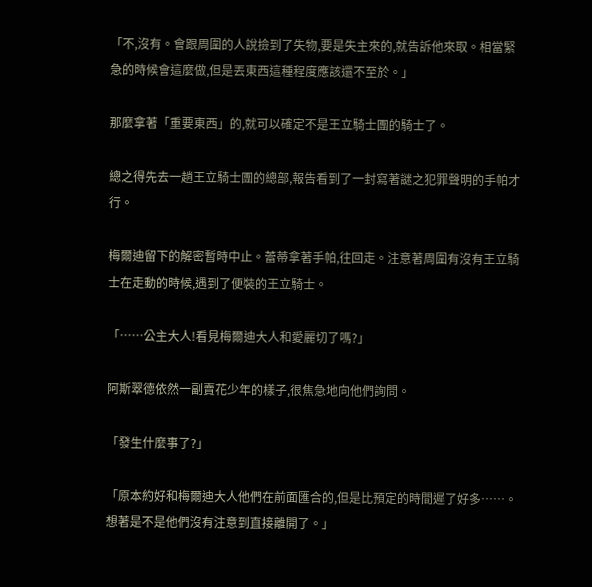「不,沒有。會跟周圍的人說撿到了失物,要是失主來的,就告訴他來取。相當緊急的時候會這麼做,但是丟東西這種程度應該還不至於。」

那麼拿著「重要東西」的,就可以確定不是王立騎士團的騎士了。

總之得先去一趟王立騎士團的總部,報告看到了一封寫著謎之犯罪聲明的手帕才行。

梅爾迪留下的解密暫時中止。蕾蒂拿著手帕,往回走。注意著周圍有沒有王立騎士在走動的時候,遇到了便裝的王立騎士。

「……公主大人!看見梅爾迪大人和愛麗切了嗎?」

阿斯翠德依然一副賣花少年的樣子,很焦急地向他們詢問。

「發生什麼事了?」

「原本約好和梅爾迪大人他們在前面匯合的,但是比預定的時間遲了好多……。想著是不是他們沒有注意到直接離開了。」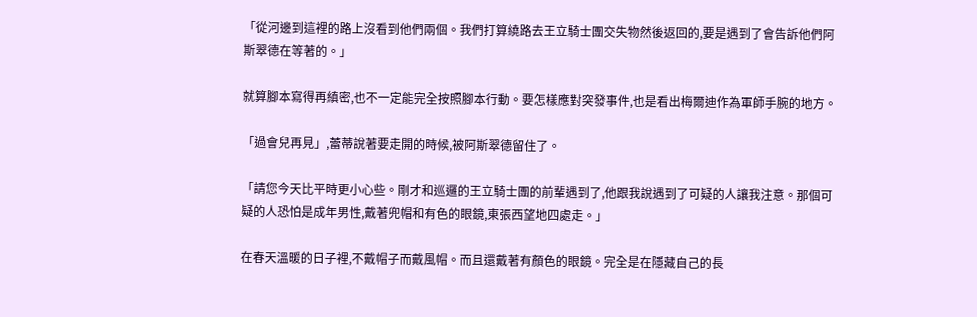「從河邊到這裡的路上沒看到他們兩個。我們打算繞路去王立騎士團交失物然後返回的,要是遇到了會告訴他們阿斯翠德在等著的。」

就算腳本寫得再縝密,也不一定能完全按照腳本行動。要怎樣應對突發事件,也是看出梅爾迪作為軍師手腕的地方。

「過會兒再見」,蕾蒂說著要走開的時候,被阿斯翠德留住了。

「請您今天比平時更小心些。剛才和巡邏的王立騎士團的前輩遇到了,他跟我說遇到了可疑的人讓我注意。那個可疑的人恐怕是成年男性,戴著兜帽和有色的眼鏡,東張西望地四處走。」

在春天溫暖的日子裡,不戴帽子而戴風帽。而且還戴著有顏色的眼鏡。完全是在隱藏自己的長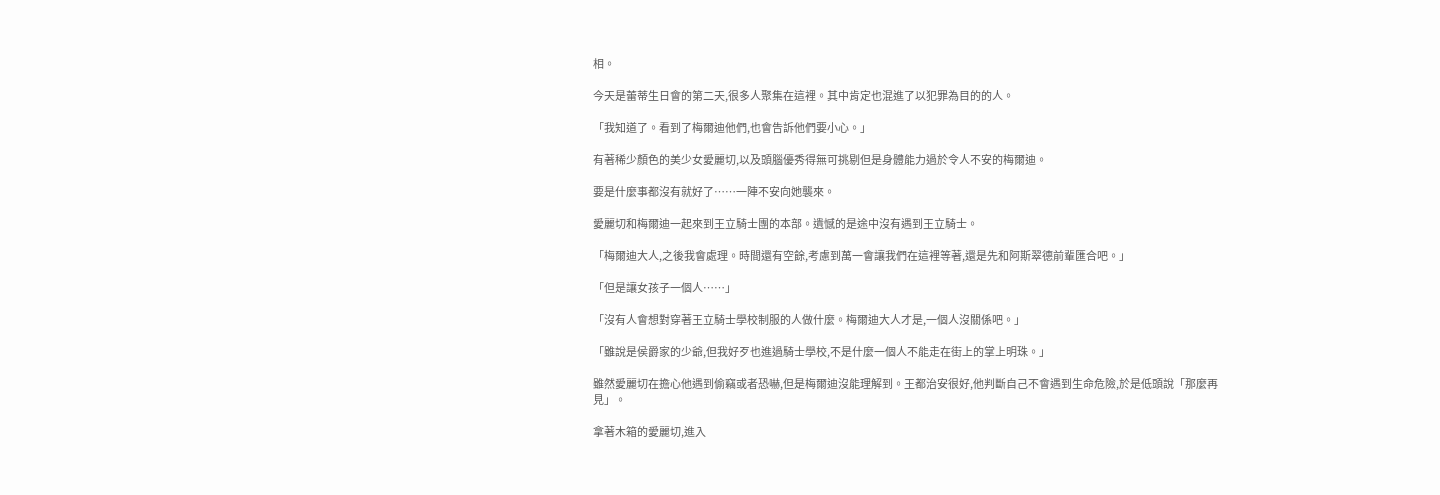相。

今天是蕾蒂生日會的第二天,很多人聚集在這裡。其中肯定也混進了以犯罪為目的的人。

「我知道了。看到了梅爾迪他們,也會告訴他們要小心。」

有著稀少顏色的美少女愛麗切,以及頭腦優秀得無可挑剔但是身體能力過於令人不安的梅爾迪。

要是什麼事都沒有就好了……一陣不安向她襲來。

愛麗切和梅爾迪一起來到王立騎士團的本部。遺憾的是途中沒有遇到王立騎士。

「梅爾迪大人,之後我會處理。時間還有空餘,考慮到萬一會讓我們在這裡等著,還是先和阿斯翠德前輩匯合吧。」

「但是讓女孩子一個人……」

「沒有人會想對穿著王立騎士學校制服的人做什麼。梅爾迪大人才是,一個人沒關係吧。」

「雖說是侯爵家的少爺,但我好歹也進過騎士學校,不是什麼一個人不能走在街上的掌上明珠。」

雖然愛麗切在擔心他遇到偷竊或者恐嚇,但是梅爾迪沒能理解到。王都治安很好,他判斷自己不會遇到生命危險,於是低頭說「那麼再見」。

拿著木箱的愛麗切,進入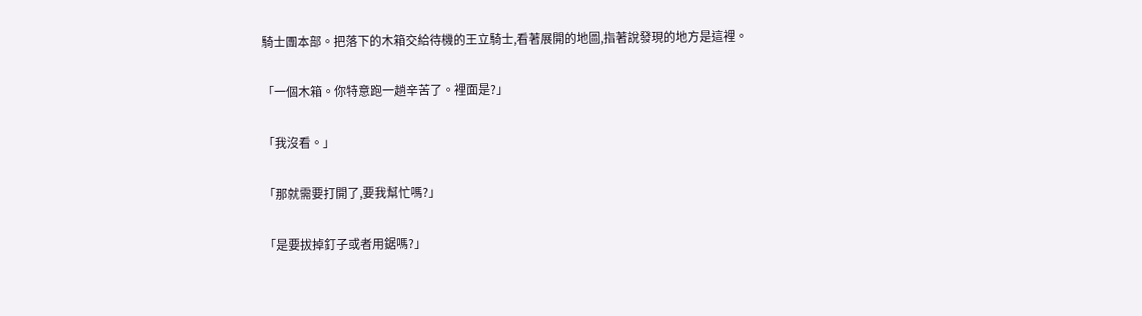騎士團本部。把落下的木箱交給待機的王立騎士,看著展開的地圖,指著說發現的地方是這裡。

「一個木箱。你特意跑一趟辛苦了。裡面是?」

「我沒看。」

「那就需要打開了,要我幫忙嗎?」

「是要拔掉釘子或者用鋸嗎?」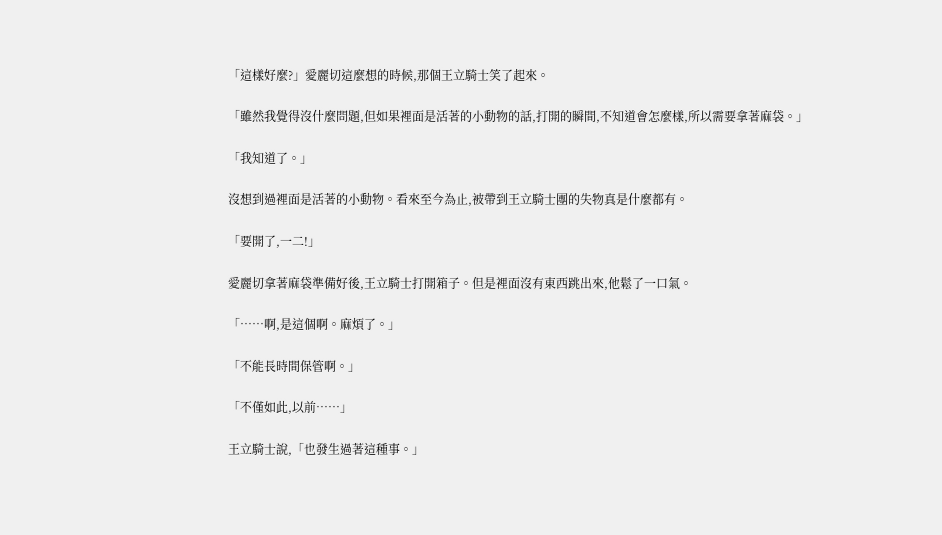「這樣好麼?」愛麗切這麼想的時候,那個王立騎士笑了起來。

「雖然我覺得沒什麼問題,但如果裡面是活著的小動物的話,打開的瞬間,不知道會怎麼樣,所以需要拿著麻袋。」

「我知道了。」

沒想到過裡面是活著的小動物。看來至今為止,被帶到王立騎士團的失物真是什麼都有。

「要開了,一二!」

愛麗切拿著麻袋準備好後,王立騎士打開箱子。但是裡面沒有東西跳出來,他鬆了一口氣。

「……啊,是這個啊。麻煩了。」

「不能長時間保管啊。」

「不僅如此,以前……」

王立騎士說,「也發生過著這種事。」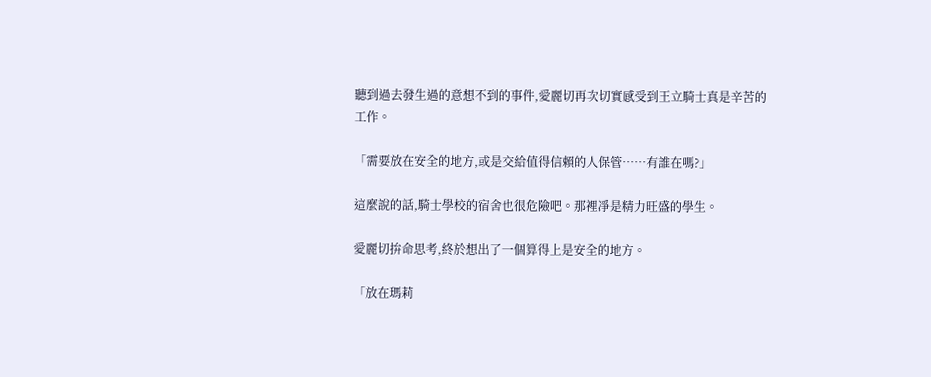聽到過去發生過的意想不到的事件,愛麗切再次切實感受到王立騎士真是辛苦的工作。

「需要放在安全的地方,或是交給值得信賴的人保管……有誰在嗎?」

這麼說的話,騎士學校的宿舍也很危險吧。那裡凈是精力旺盛的學生。

愛麗切拚命思考,終於想出了一個算得上是安全的地方。

「放在瑪莉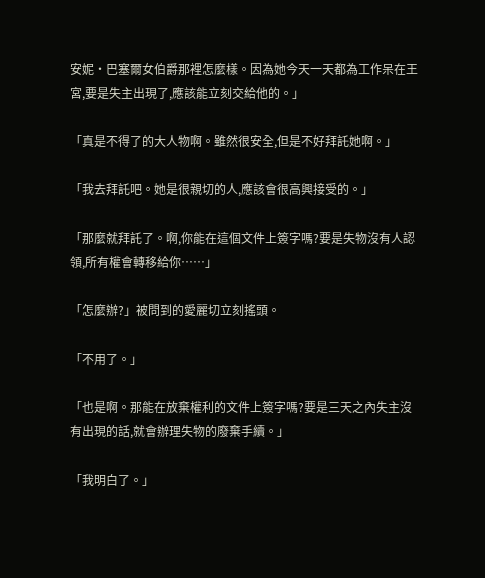安妮·巴塞爾女伯爵那裡怎麼樣。因為她今天一天都為工作呆在王宮,要是失主出現了,應該能立刻交給他的。」

「真是不得了的大人物啊。雖然很安全,但是不好拜託她啊。」

「我去拜託吧。她是很親切的人,應該會很高興接受的。」

「那麼就拜託了。啊,你能在這個文件上簽字嗎?要是失物沒有人認領,所有權會轉移給你……」

「怎麼辦?」被問到的愛麗切立刻搖頭。

「不用了。」

「也是啊。那能在放棄權利的文件上簽字嗎?要是三天之內失主沒有出現的話,就會辦理失物的廢棄手續。」

「我明白了。」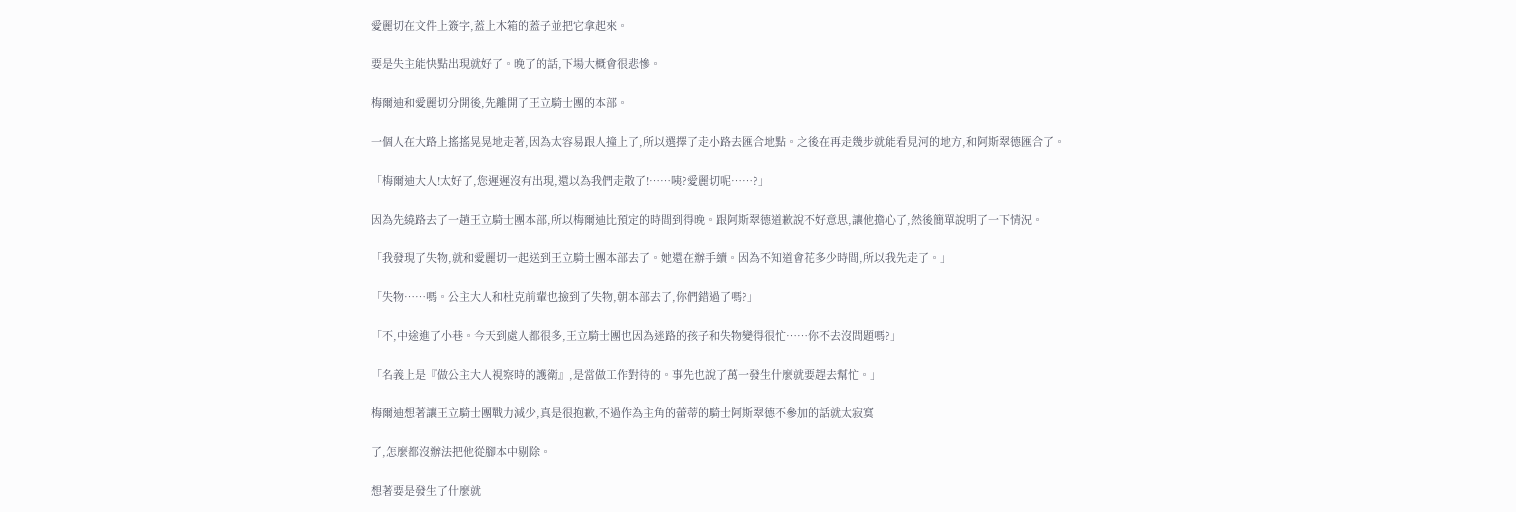愛麗切在文件上簽字,蓋上木箱的蓋子並把它拿起來。

要是失主能快點出現就好了。晚了的話,下場大概會很悲慘。

梅爾迪和愛麗切分開後,先離開了王立騎士團的本部。

一個人在大路上搖搖晃晃地走著,因為太容易跟人撞上了,所以選擇了走小路去匯合地點。之後在再走幾步就能看見河的地方,和阿斯翠德匯合了。

「梅爾迪大人!太好了,您遲遲沒有出現,還以為我們走散了!……咦?愛麗切呢……?」

因為先繞路去了一趟王立騎士團本部,所以梅爾迪比預定的時間到得晚。跟阿斯翠德道歉說不好意思,讓他擔心了,然後簡單說明了一下情況。

「我發現了失物,就和愛麗切一起送到王立騎士團本部去了。她還在辦手續。因為不知道會花多少時間,所以我先走了。」

「失物……嗎。公主大人和杜克前輩也撿到了失物,朝本部去了,你們錯過了嗎?」

「不,中途進了小巷。今天到處人都很多,王立騎士團也因為迷路的孩子和失物變得很忙……你不去沒問題嗎?」

「名義上是『做公主大人視察時的護衛』,是當做工作對待的。事先也說了萬一發生什麼就要趕去幫忙。」

梅爾迪想著讓王立騎士團戰力減少,真是很抱歉,不過作為主角的蕾蒂的騎士阿斯翠德不參加的話就太寂寞

了,怎麼都沒辦法把他從腳本中剔除。

想著要是發生了什麼就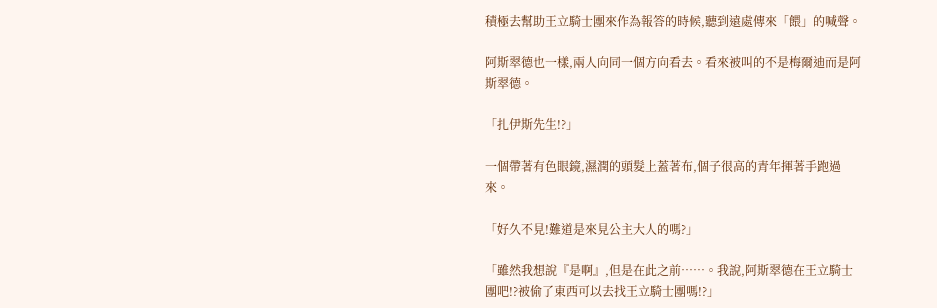積極去幫助王立騎士團來作為報答的時候,聽到遠處傳來「餵」的喊聲。

阿斯翠德也一樣,兩人向同一個方向看去。看來被叫的不是梅爾迪而是阿斯翠德。

「扎伊斯先生!?」

一個帶著有色眼鏡,濕潤的頭髮上蓋著布,個子很高的青年揮著手跑過來。

「好久不見!難道是來見公主大人的嗎?」

「雖然我想說『是啊』,但是在此之前……。我說,阿斯翠德在王立騎士團吧!?被偷了東西可以去找王立騎士團嗎!?」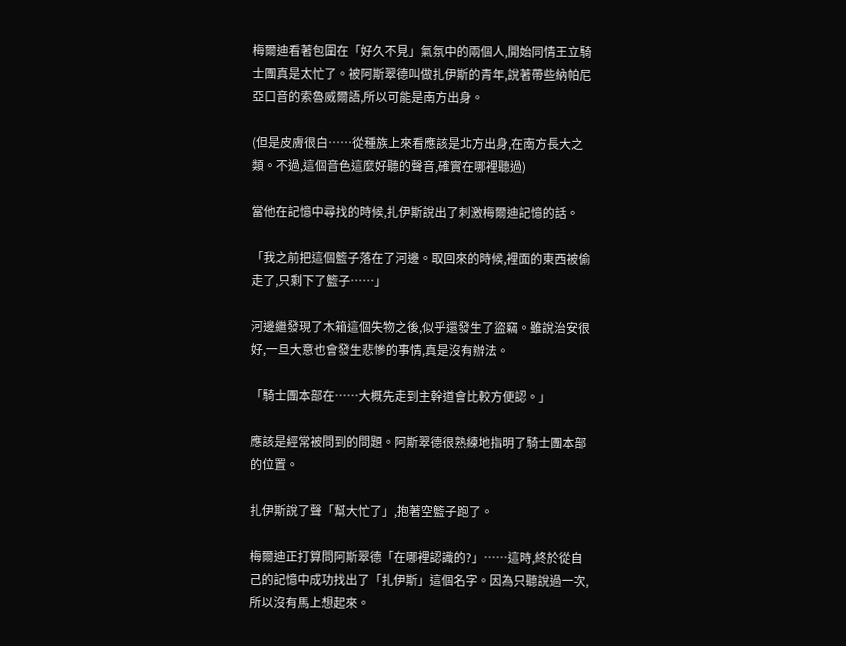梅爾迪看著包圍在「好久不見」氣氛中的兩個人,開始同情王立騎士團真是太忙了。被阿斯翠德叫做扎伊斯的青年,說著帶些納帕尼亞口音的索魯威爾語,所以可能是南方出身。

(但是皮膚很白……從種族上來看應該是北方出身,在南方長大之類。不過,這個音色這麼好聽的聲音,確實在哪裡聽過)

當他在記憶中尋找的時候,扎伊斯說出了刺激梅爾迪記憶的話。

「我之前把這個籃子落在了河邊。取回來的時候,裡面的東西被偷走了,只剩下了籃子……」

河邊繼發現了木箱這個失物之後,似乎還發生了盜竊。雖說治安很好,一旦大意也會發生悲慘的事情,真是沒有辦法。

「騎士團本部在……大概先走到主幹道會比較方便認。」

應該是經常被問到的問題。阿斯翠德很熟練地指明了騎士團本部的位置。

扎伊斯說了聲「幫大忙了」,抱著空籃子跑了。

梅爾迪正打算問阿斯翠德「在哪裡認識的?」……這時,終於從自己的記憶中成功找出了「扎伊斯」這個名字。因為只聽說過一次,所以沒有馬上想起來。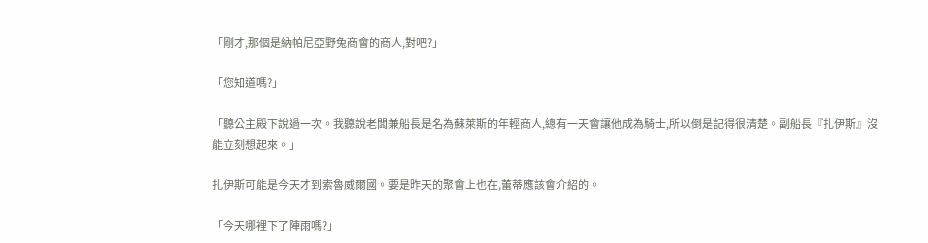「剛才,那個是納帕尼亞野兔商會的商人,對吧?」

「您知道嗎?」

「聽公主殿下說過一次。我聽說老闆兼船長是名為蘇萊斯的年輕商人,總有一天會讓他成為騎士,所以倒是記得很清楚。副船長『扎伊斯』沒能立刻想起來。」

扎伊斯可能是今天才到索魯威爾國。要是昨天的聚會上也在,蕾蒂應該會介紹的。

「今天哪裡下了陣雨嗎?」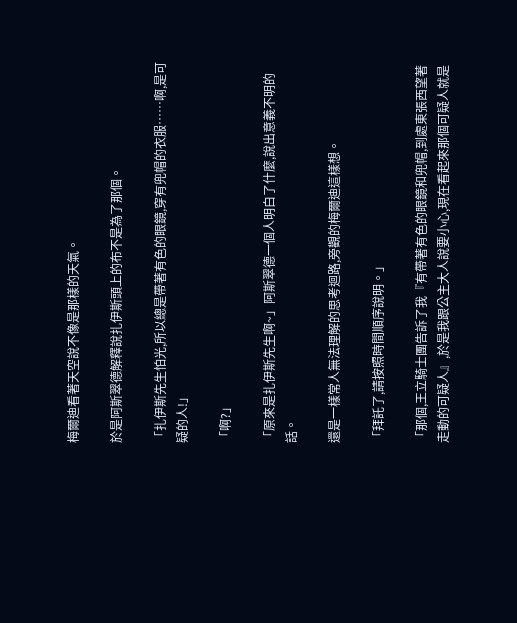梅爾迪看著天空說不像是那樣的天氣。

於是阿斯翠德解釋說扎伊斯頭上的布不是為了那個。

「扎伊斯先生怕光,所以總是帶著有色的眼鏡,穿有兜帽的衣服……啊,是可疑的人!」

「啊?」

「原來是扎伊斯先生啊~」阿斯翠德一個人明白了什麼,說出意義不明的話。

還是一樣常人無法理解的思考迴路,旁觀的梅爾迪這樣想。

「拜託了,請按照時間順序說明。」

「那個,王立騎士團告訴了我『有帶著有色的眼鏡和兜帽,到處東張西望著走動的可疑人』,於是我跟公主大人說要小心,現在看起來那個可疑人就是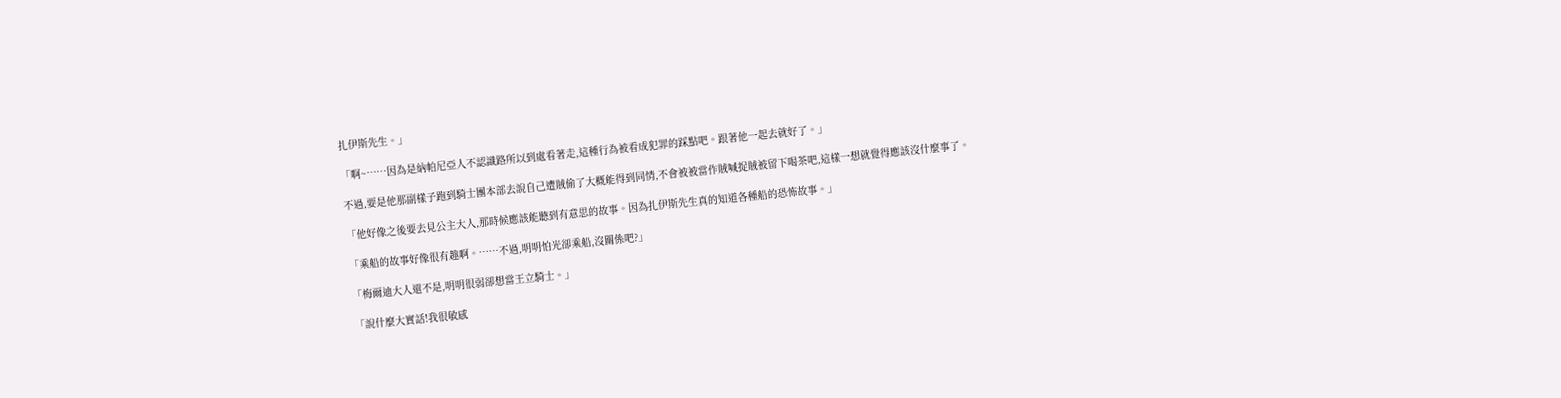扎伊斯先生。」

「啊~……因為是納帕尼亞人不認識路所以到處看著走,這種行為被看成犯罪的踩點吧。跟著他一起去就好了。」

不過,要是他那副樣子跑到騎士團本部去說自己遭賊偷了大概能得到同情,不會被被當作賊喊捉賊被留下喝茶吧,這樣一想就覺得應該沒什麼事了。

「他好像之後要去見公主大人,那時候應該能聽到有意思的故事。因為扎伊斯先生真的知道各種船的恐怖故事。」

「乘船的故事好像很有趣啊。……不過,明明怕光卻乘船,沒關係吧?」

「梅爾迪大人還不是,明明很弱卻想當王立騎士。」

「說什麼大實話!我很敏感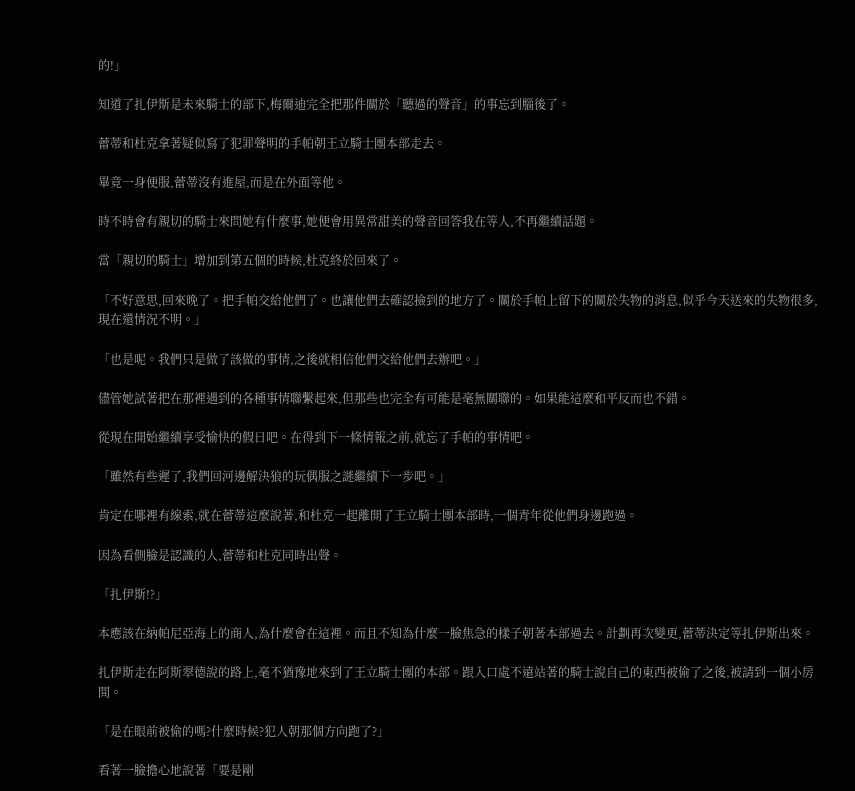的!」

知道了扎伊斯是未來騎士的部下,梅爾迪完全把那件關於「聽過的聲音」的事忘到腦後了。

蕾蒂和杜克拿著疑似寫了犯罪聲明的手帕朝王立騎士團本部走去。

畢竟一身便服,蕾蒂沒有進屋,而是在外面等他。

時不時會有親切的騎士來問她有什麼事,她便會用異常甜美的聲音回答我在等人,不再繼續話題。

當「親切的騎士」增加到第五個的時候,杜克終於回來了。

「不好意思,回來晚了。把手帕交給他們了。也讓他們去確認撿到的地方了。關於手帕上留下的關於失物的消息,似乎今天送來的失物很多,現在還情況不明。」

「也是呢。我們只是做了該做的事情,之後就相信他們交給他們去辦吧。」

儘管她試著把在那裡遇到的各種事情聯繫起來,但那些也完全有可能是毫無關聯的。如果能這麼和平反而也不錯。

從現在開始繼續享受愉快的假日吧。在得到下一條情報之前,就忘了手帕的事情吧。

「雖然有些遲了,我們回河邊解決狼的玩偶服之謎繼續下一步吧。」

肯定在哪裡有線索,就在蕾蒂這麼說著,和杜克一起離開了王立騎士團本部時,一個青年從他們身邊跑過。

因為看側臉是認識的人,蕾蒂和杜克同時出聲。

「扎伊斯!?」

本應該在納帕尼亞海上的商人,為什麼會在這裡。而且不知為什麼一臉焦急的樣子朝著本部過去。計劃再次變更,蕾蒂決定等扎伊斯出來。

扎伊斯走在阿斯翠德說的路上,毫不猶豫地來到了王立騎士團的本部。跟入口處不遠站著的騎士說自己的東西被偷了之後,被請到一個小房間。

「是在眼前被偷的嗎?什麼時候?犯人朝那個方向跑了?」

看著一臉擔心地說著「要是剛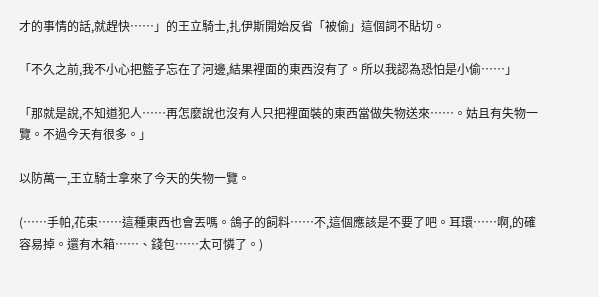才的事情的話,就趕快……」的王立騎士,扎伊斯開始反省「被偷」這個詞不貼切。

「不久之前,我不小心把籃子忘在了河邊,結果裡面的東西沒有了。所以我認為恐怕是小偷……」

「那就是說,不知道犯人……再怎麼說也沒有人只把裡面裝的東西當做失物送來……。姑且有失物一覽。不過今天有很多。」

以防萬一,王立騎士拿來了今天的失物一覽。

(……手帕,花束……這種東西也會丟嗎。鴿子的飼料……不,這個應該是不要了吧。耳環……啊,的確容易掉。還有木箱……、錢包……太可憐了。)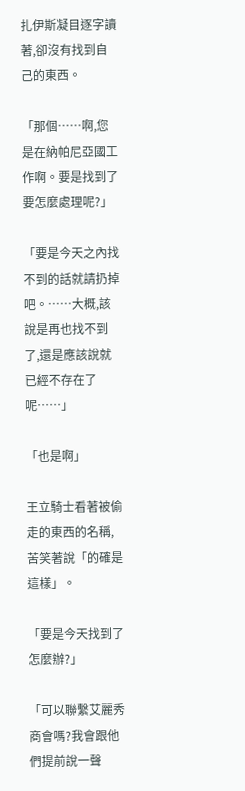扎伊斯凝目逐字讀著,卻沒有找到自己的東西。

「那個……啊,您是在納帕尼亞國工作啊。要是找到了要怎麼處理呢?」

「要是今天之內找不到的話就請扔掉吧。……大概,該說是再也找不到了,還是應該說就已經不存在了呢……」

「也是啊」

王立騎士看著被偷走的東西的名稱,苦笑著說「的確是這樣」。

「要是今天找到了怎麼辦?」

「可以聯繫艾麗秀商會嗎?我會跟他們提前說一聲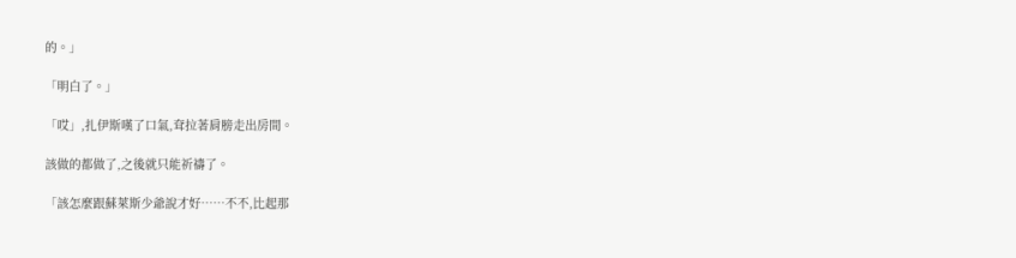的。」

「明白了。」

「哎」,扎伊斯嘆了口氣,耷拉著肩膀走出房間。

該做的都做了,之後就只能祈禱了。

「該怎麼跟蘇萊斯少爺說才好……不不,比起那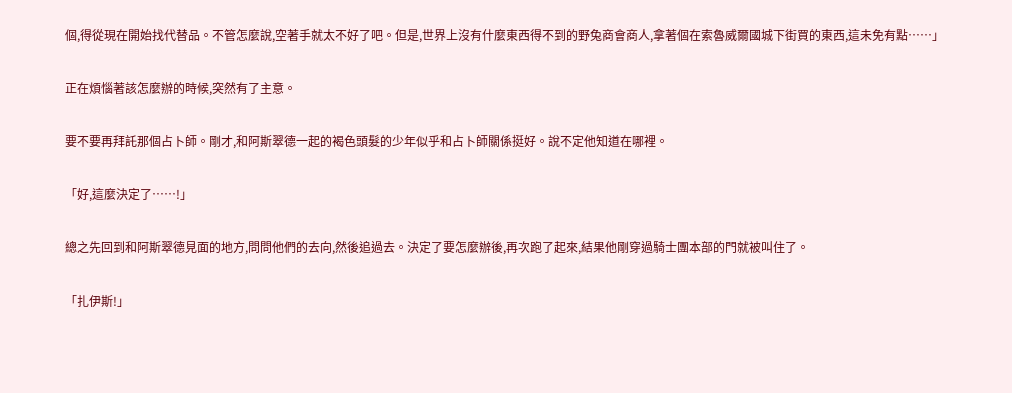個,得從現在開始找代替品。不管怎麼說,空著手就太不好了吧。但是,世界上沒有什麼東西得不到的野兔商會商人,拿著個在索魯威爾國城下街買的東西,這未免有點……」

正在煩惱著該怎麼辦的時候,突然有了主意。

要不要再拜託那個占卜師。剛才,和阿斯翠德一起的褐色頭髮的少年似乎和占卜師關係挺好。說不定他知道在哪裡。

「好,這麼決定了……!」

總之先回到和阿斯翠德見面的地方,問問他們的去向,然後追過去。決定了要怎麼辦後,再次跑了起來,結果他剛穿過騎士團本部的門就被叫住了。

「扎伊斯!」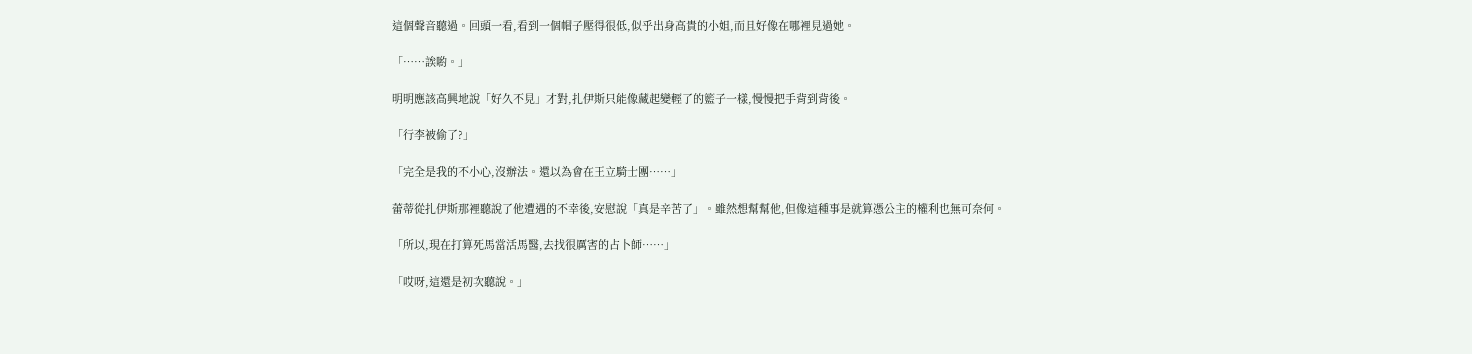這個聲音聽過。回頭一看,看到一個帽子壓得很低,似乎出身高貴的小姐,而且好像在哪裡見過她。

「……誒喲。」

明明應該高興地說「好久不見」才對,扎伊斯只能像藏起變輕了的籃子一樣,慢慢把手背到背後。

「行李被偷了?」

「完全是我的不小心,沒辦法。還以為會在王立騎士團……」

蕾蒂從扎伊斯那裡聽說了他遭遇的不幸後,安慰說「真是辛苦了」。雖然想幫幫他,但像這種事是就算憑公主的權利也無可奈何。

「所以,現在打算死馬當活馬醫,去找很厲害的占卜師……」

「哎呀,這還是初次聽說。」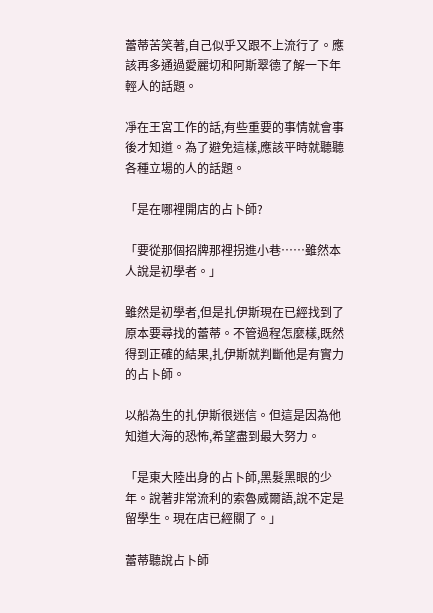蕾蒂苦笑著,自己似乎又跟不上流行了。應該再多通過愛麗切和阿斯翠德了解一下年輕人的話題。

凈在王宮工作的話,有些重要的事情就會事後才知道。為了避免這樣,應該平時就聽聽各種立場的人的話題。

「是在哪裡開店的占卜師?

「要從那個招牌那裡拐進小巷……雖然本人說是初學者。」

雖然是初學者,但是扎伊斯現在已經找到了原本要尋找的蕾蒂。不管過程怎麼樣,既然得到正確的結果,扎伊斯就判斷他是有實力的占卜師。

以船為生的扎伊斯很迷信。但這是因為他知道大海的恐怖,希望盡到最大努力。

「是東大陸出身的占卜師,黑髮黑眼的少年。說著非常流利的索魯威爾語,說不定是留學生。現在店已經關了。」

蕾蒂聽說占卜師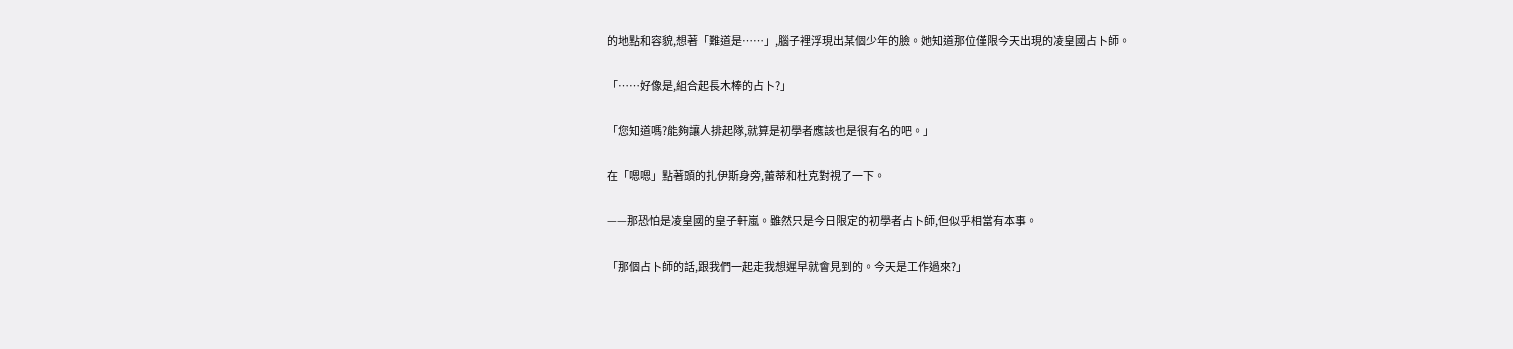的地點和容貌,想著「難道是……」,腦子裡浮現出某個少年的臉。她知道那位僅限今天出現的凌皇國占卜師。

「……好像是,組合起長木棒的占卜?」

「您知道嗎?能夠讓人排起隊,就算是初學者應該也是很有名的吧。」

在「嗯嗯」點著頭的扎伊斯身旁,蕾蒂和杜克對視了一下。

——那恐怕是凌皇國的皇子軒嵐。雖然只是今日限定的初學者占卜師,但似乎相當有本事。

「那個占卜師的話,跟我們一起走我想遲早就會見到的。今天是工作過來?」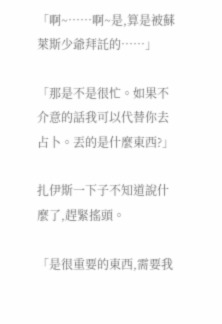「啊~……啊~是,算是被蘇萊斯少爺拜託的……」

「那是不是很忙。如果不介意的話我可以代替你去占卜。丟的是什麼東西?」

扎伊斯一下子不知道說什麼了,趕緊搖頭。

「是很重要的東西,需要我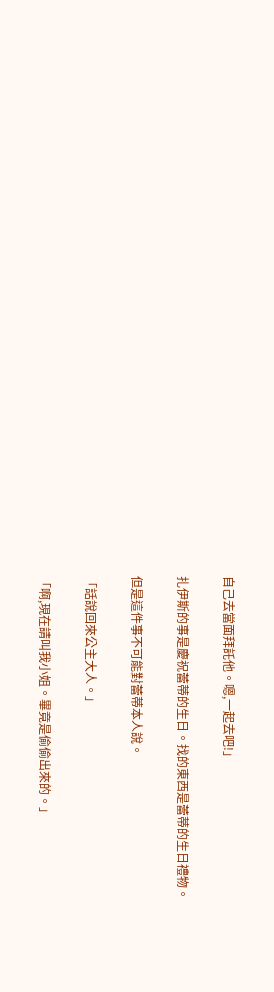自己去當面拜託他。嗯,一起去吧!」

扎伊斯的事是慶祝蕾蒂的生日。找的東西是蕾蒂的生日禮物。

但是這件事不可能對蕾蒂本人說。

「話說回來公主大人。」

「啊,現在請叫我小姐。畢竟是偷偷出來的。」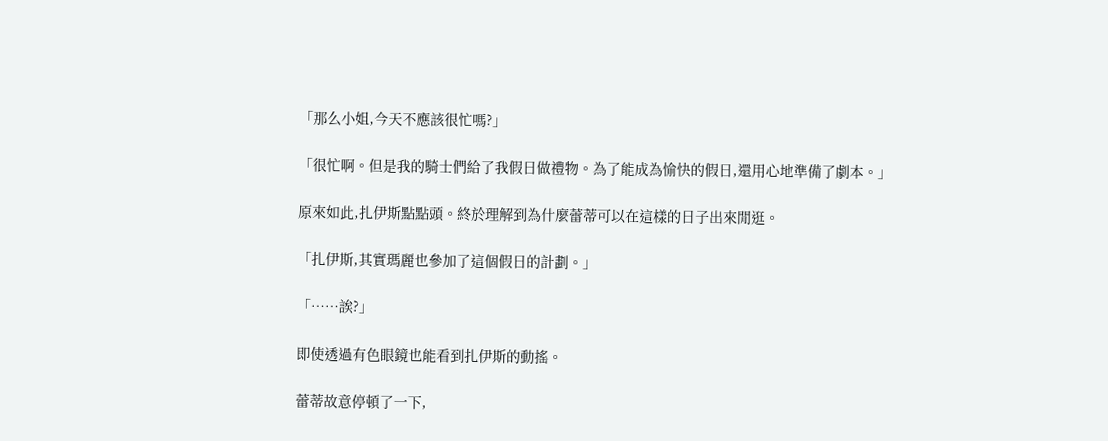「那么小姐,今天不應該很忙嗎?」

「很忙啊。但是我的騎士們給了我假日做禮物。為了能成為愉快的假日,還用心地準備了劇本。」

原來如此,扎伊斯點點頭。終於理解到為什麼蕾蒂可以在這樣的日子出來閒逛。

「扎伊斯,其實瑪麗也參加了這個假日的計劃。」

「……誒?」

即使透過有色眼鏡也能看到扎伊斯的動搖。

蕾蒂故意停頓了一下,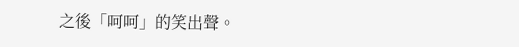之後「呵呵」的笑出聲。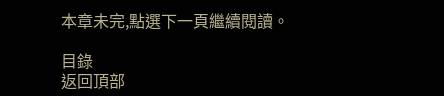本章未完,點選下一頁繼續閱讀。

目錄
返回頂部